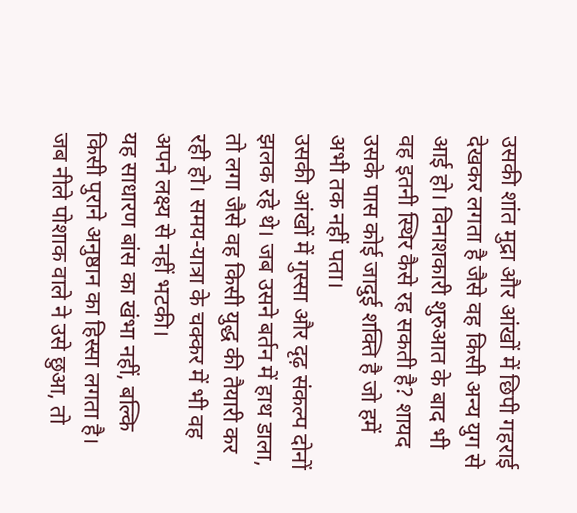उसकी शांत मुद्रा और आंखों में छिपी गहराई देखकर लगता है जैसे वह किसी अन्य युग से आई हो। विनाशकारी शुरुआत के बाद भी वह इतनी स्थिर कैसे रह सकती है? शायद उसके पास कोई जादुई शक्ति है जो हमें अभी तक नहीं पता।
उसकी आंखों में गुस्सा और दृढ़ संकल्प दोनों झलक रहे थे। जब उसने बर्तन में हाथ डाला, तो लगा जैसे वह किसी युद्ध की तैयारी कर रही हो। समय-यात्रा के चक्कर में भी वह अपने लक्ष्य से नहीं भटकी।
यह साधारण बांस का खंभा नहीं, बल्कि किसी पुराने अनुष्ठान का हिस्सा लगता है। जब नीले पोशाक वाले ने उसे छुआ, तो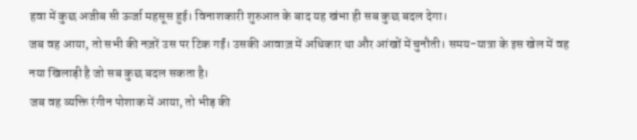हवा में कुछ अजीब सी ऊर्जा महसूस हुई। विनाशकारी शुरुआत के बाद यह खंभा ही सब कुछ बदल देगा।
जब वह आया, तो सभी की नज़रें उस पर टिक गईं। उसकी आवाज़ में अधिकार था और आंखों में चुनौती। समय-यात्रा के इस खेल में वह नया खिलाड़ी है जो सब कुछ बदल सकता है।
जब वह व्यक्ति रंगीन पोशाक में आया, तो भीड़ की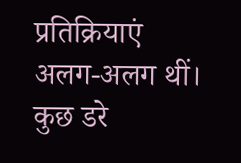प्रतिक्रियाएं अलग-अलग थीं। कुछ डरे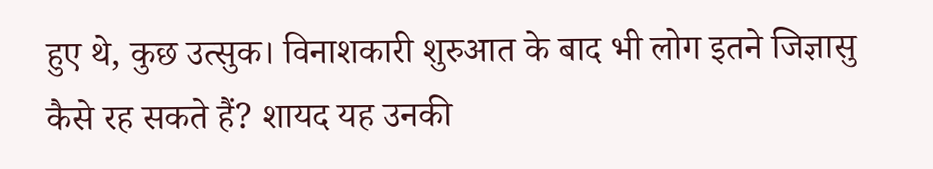हुए थे, कुछ उत्सुक। विनाशकारी शुरुआत के बाद भी लोग इतने जिज्ञासु कैसे रह सकते हैं? शायद यह उनकी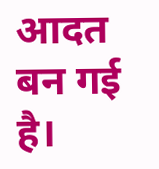आदत बन गई है।